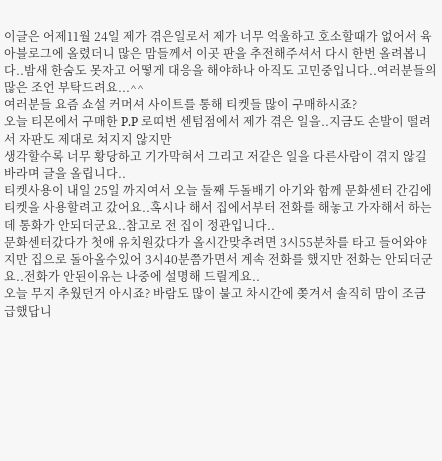이글은 어제11월 24일 제가 겪은일로서 제가 너무 억울하고 호소할때가 없어서 육아블로그에 올렸더니 많은 맘들께서 이곳 판을 추전해주셔서 다시 한번 올려봅니다..밤새 한숨도 못자고 어떻게 대응을 해야하나 아직도 고민중입니다..여러분들의 많은 조언 부탁드려요...^^
여러분들 요즘 쇼설 커머셔 사이트를 통해 티켓들 많이 구매하시죠?
오늘 티몬에서 구매한 P.P 로띠번 센텀점에서 제가 겪은 일을..지금도 손발이 떨려서 자판도 제대로 쳐지지 않지만
생각할수록 너무 황당하고 기가막혀서 그리고 저같은 일을 다른사람이 겪지 않길 바라며 글을 올립니다..
티켓사용이 내일 25일 까지여서 오늘 둘째 두돌배기 아기와 함께 문화센터 간김에 티켓을 사용할려고 갔어요..혹시나 해서 집에서부터 전화를 해놓고 가자해서 하는데 통화가 안되더군요..참고로 전 집이 정관입니다..
문화센터갔다가 첫애 유치원갔다가 올시간맞추려면 3시55분차를 타고 들어와야지만 집으로 돌아올수있어 3시40분쯤가면서 계속 전화를 했지만 전화는 안되더군요..전화가 안된이유는 나중에 설명해 드릴게요..
오늘 무지 추웠던거 아시죠? 바람도 많이 불고 차시간에 쫒겨서 솔직히 맘이 조금 급했답니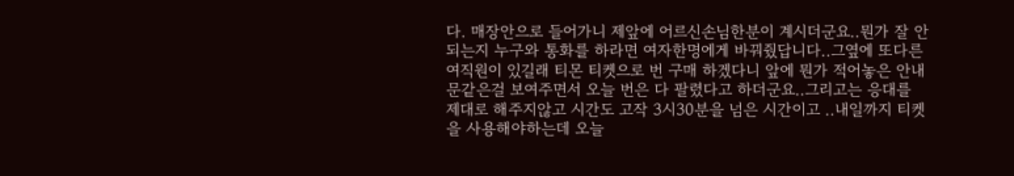다. 매장안으로 들어가니 제앞에 어르신손님한분이 계시더군요..뭔가 잘 안되는지 누구와 통화를 하라면 여자한명에게 바꿔줬답니다..그옆에 또다른 여직원이 있길래 티몬 티켓으로 번 구매 하겠다니 앞에 뭔가 적어놓은 안내문같은걸 보여주면서 오늘 번은 다 팔렸다고 하더군요..그리고는 응대를 제대로 해주지않고 시간도 고작 3시30분을 넘은 시간이고 ..내일까지 티켓을 사용해야하는데 오늘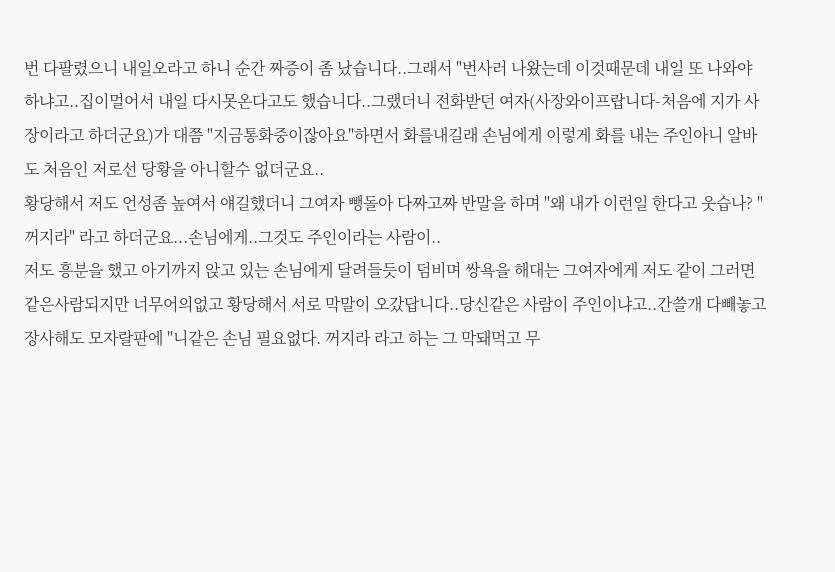번 다팔렸으니 내일오라고 하니 순간 짜증이 좀 났습니다..그래서 "번사러 나왔는데 이것때문데 내일 또 나와야 하냐고..집이멀어서 내일 다시못온다고도 했습니다..그랬더니 전화받던 여자(사장와이프랍니다-처음에 지가 사장이라고 하더군요)가 대쯤 "지금통화중이잖아요"하면서 화를내길래 손님에게 이렇게 화를 내는 주인아니 알바도 처음인 저로선 당황을 아니할수 없더군요..
황당해서 저도 언성좀 높여서 얘길했더니 그여자 뺑돌아 다짜고짜 반말을 하며 "왜 내가 이런일 한다고 웃습나? "꺼지라" 라고 하더군요...손님에게..그것도 주인이라는 사람이..
저도 흥분을 했고 아기까지 앉고 있는 손님에게 달려들듯이 덤비며 쌍욕을 해대는 그여자에게 저도 같이 그러면 같은사람되지만 너무어의없고 황당해서 서로 막말이 오갔답니다..당신같은 사람이 주인이냐고..간쓸개 다빼놓고 장사해도 모자랄판에 "니같은 손님 필요없다. 꺼지라 라고 하는 그 막돼먹고 무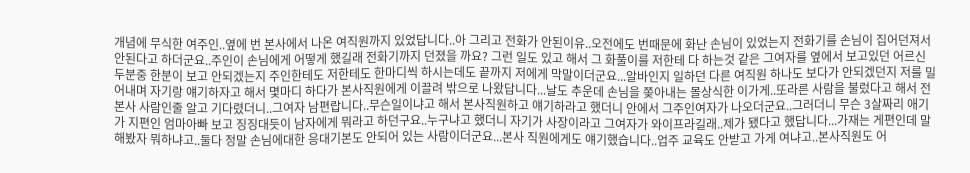개념에 무식한 여주인..옆에 번 본사에서 나온 여직원까지 있었답니다..아 그리고 전화가 안된이유..오전에도 번때문에 화난 손님이 있었는지 전화기를 손님이 집어던져서 안된다고 하더군요..주인이 손님에게 어떻게 했길래 전화기까지 던졌을 까요? 그런 일도 있고 해서 그 화풀이를 저한테 다 하는것 같은 그여자를 옆에서 보고있던 어르신 두분중 한분이 보고 안되겠는지 주인한테도 저한테도 한마디씩 하시는데도 끝까지 저에게 막말이더군요...알바인지 일하던 다른 여직원 하나도 보다가 안되겠던지 저를 밀어내며 자기랑 얘기하자고 해서 몇마디 하다가 본사직원에게 이끌려 밖으로 나왔답니다...날도 추운데 손님을 쫒아내는 몰상식한 이가게..또라른 사람을 불렀다고 해서 전 본사 사람인줄 알고 기다렸더니..그여자 남편랍니다..무슨일이냐고 해서 본사직원하고 얘기하라고 했더니 안에서 그주인여자가 나오더군요..그러더니 무슨 3살짜리 애기가 지편인 엄마아빠 보고 징징대듯이 남자에게 뭐라고 하던구요..누구냐고 했더니 자기가 사장이라고 그여자가 와이프라길래..제가 됐다고 했답니다...가재는 게편인데 말해봤자 뭐하냐고..둘다 정말 손님에대한 응대기본도 안되어 있는 사람이더군요...본사 직원에게도 얘기했습니다..업주 교육도 안받고 가게 여냐고..본사직원도 어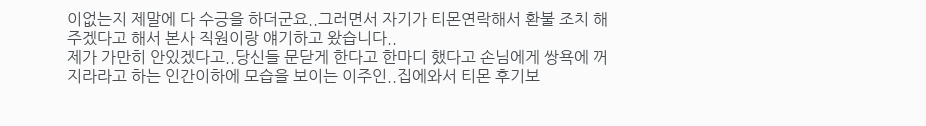이없는지 제말에 다 수긍을 하더군요..그러면서 자기가 티몬연락해서 환불 조치 해주겠다고 해서 본사 직원이랑 얘기하고 왔습니다..
제가 가만히 안있겠다고..당신들 문닫게 한다고 한마디 했다고 손님에게 쌍욕에 꺼지라라고 하는 인간이하에 모습을 보이는 이주인..집에와서 티몬 후기보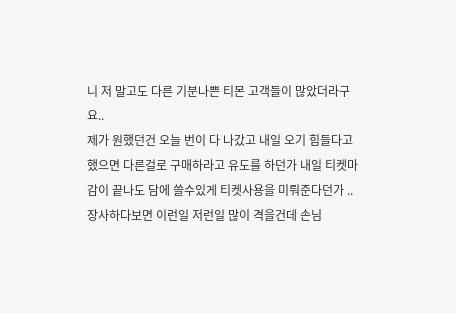니 저 말고도 다른 기분나쁜 티몬 고객들이 많았더라구요..
제가 원했던건 오늘 번이 다 나갔고 내일 오기 힘들다고 했으면 다른걸로 구매하라고 유도를 하던가 내일 티켓마감이 끝나도 담에 쓸수있게 티켓사용을 미뤄준다던가 ..장사하다보면 이런일 저런일 많이 격을건데 손님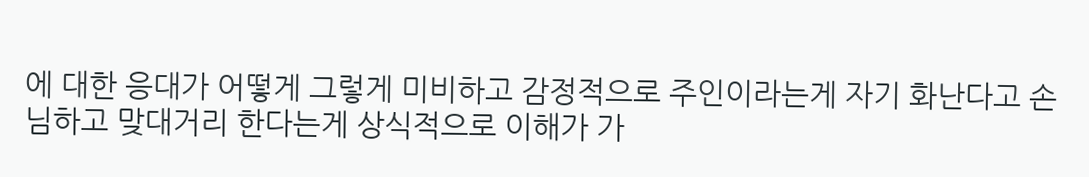에 대한 응대가 어떻게 그렇게 미비하고 감정적으로 주인이라는게 자기 화난다고 손님하고 맞대거리 한다는게 상식적으로 이해가 가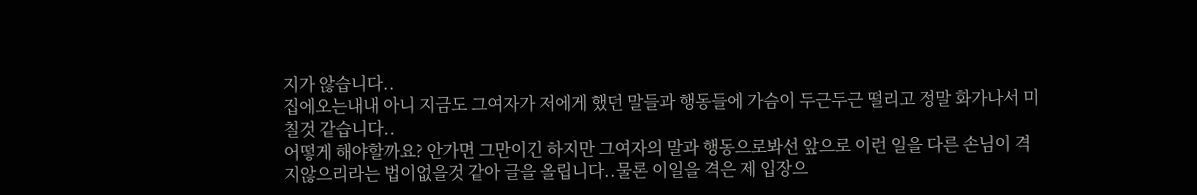지가 않습니다..
집에오는내내 아니 지금도 그여자가 저에게 했던 말들과 행동들에 가슴이 두근두근 떨리고 정말 화가나서 미칠것 같습니다..
어떻게 해야할까요? 안가면 그만이긴 하지만 그여자의 말과 행동으로봐선 앞으로 이런 일을 다른 손님이 격지않으리라는 법이없을것 같아 글을 올립니다..물론 이일을 격은 제 입장으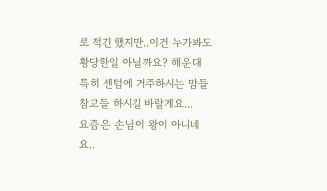로 적긴 했지만..이건 누가봐도 황당한일 아닐까요? 해운대 특히 센텀에 거주하시는 맘들 참고들 하시길 바랄게요...
요즘은 손님이 왕이 아니네요..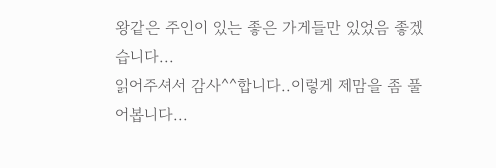왕같은 주인이 있는 좋은 가게들만 있었음 좋겠습니다...
읽어주셔서 감사^^합니다..이렇게 제맘을 좀 풀어봅니다...